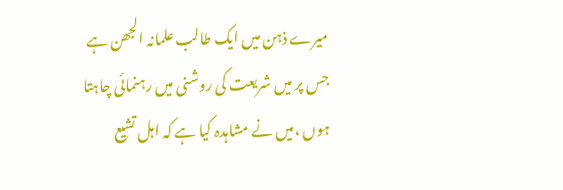میرے ذہن میں ایک طالب علمانہ الجھن ہے جس پر میں شریعت کی روشنی میں رہنمائی چاہتا ہوں ،میں نے مشاہدہ کیا ہے کہ اہل تشیع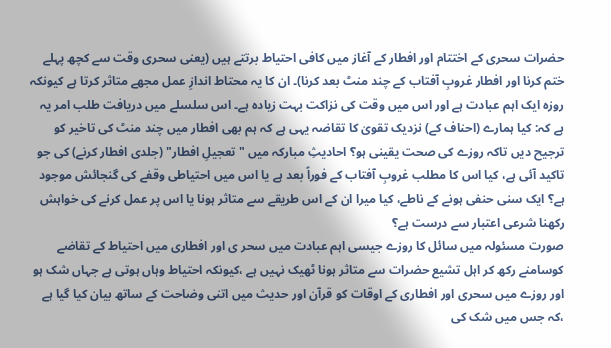حضرات سحری کے اختتام اور افطار کے آغاز میں کافی احتیاط برتتے ہیں (یعنی سحری وقت سے کچھ پہلے ختم کرنا اور افطار غروبِ آفتاب کے چند منٹ بعد کرنا)۔ ان کا یہ محتاط اندازِ عمل مجھے متاثر کرتا ہے کیونکہ روزہ ایک اہم عبادت ہے اور اس میں وقت کی نزاکت بہت زیادہ ہے۔ اس سلسلے میں دریافت طلب امر یہ ہے کہ: کیا ہمارے (احناف کے) نزدیک تقویٰ کا تقاضہ یہی ہے کہ ہم بھی افطار میں چند منٹ کی تاخیر کو ترجیح دیں تاکہ روزے کی صحت یقینی ہو؟ احادیثِ مبارکہ میں "تعجیلِ افطار" (جلدی افطار کرنے) کی جو تاکید آئی ہے، کیا اس کا مطلب غروبِ آفتاب کے فوراً بعد ہے یا اس میں احتیاطی وقفے کی گنجائش موجود ہے؟ ایک سنی حنفی ہونے کے ناطے، کیا میرا ان کے اس طریقے سے متاثر ہونا یا اس پر عمل کرنے کی خواہش رکھنا شرعی اعتبار سے درست ہے؟
صورت مسئولہ میں سائل کا روزے جیسی اہم عبادت میں سحر ی اور افطاری میں احتیاط کے تقاضے کوسامنے رکھ کر اہل تشیع حضرات سے متاثر ہونا ٹھیک نہیں ہے ،کیونکہ احتیاط وہاں ہوتی ہے جہاں شک ہو اور روزے میں سحری اور افطاری کے اوقات کو قرآن اور حدیث میں اتنی وضاحت کے ساتھ بیان کیا گیا ہے ،کہ جس میں شک کی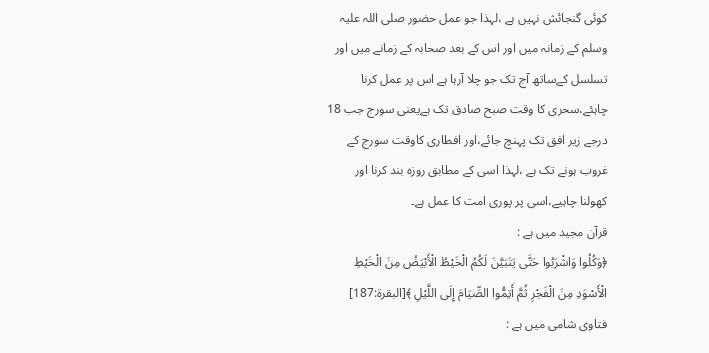کوئی گنجائش نہیں ہے ،لہذا جو عمل حضور صلی اللہ علیہ وسلم کے زمانہ میں اور اس کے بعد صحابہ کے زمانے میں اور تسلسل کےساتھ آج تک جو چلا آرہا ہے اس پر عمل کرنا چاہئے،سحری کا وقت صبح صادق تک ہےیعنی سورج جب 18 درجے زیر افق تک پہنچ جائے،اور افطاری کاوقت سورج کے غروب ہونے تک ہے ،لہذا اسی کے مطابق روزہ بند کرنا اور کھولنا چاہیے،اسی پر پوری امت کا عمل ہے۔
قرآن مجید میں ہے :
﴿وَكُلُوا وَاشْرَبُوا حَتَّى يَتَبَيَّنَ لَكُمُ الْخَيْطُ الْأَبْيَضُ مِنَ الْخَيْطِ الْأَسْوَدِ مِنَ الْفَجْرِ ثُمَّ أَتِمُّوا الصِّيَامَ إِلَى اللَّيْلِ ﴾[البقرة:187]
فتاوی شامی میں ہے :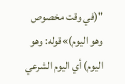"(في وقت مخصوص وهو اليوم)»قوله: وهو اليوم) أي اليوم الشرعي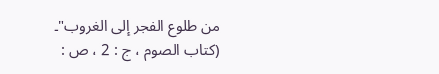من طلوع الفجر إلى الغروب"۔
(كتاب الصوم ، ج : 2 ، ص :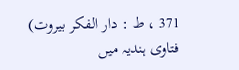371 ، ط : دار الفكر بيروت)
فتاوی ہندیہ میں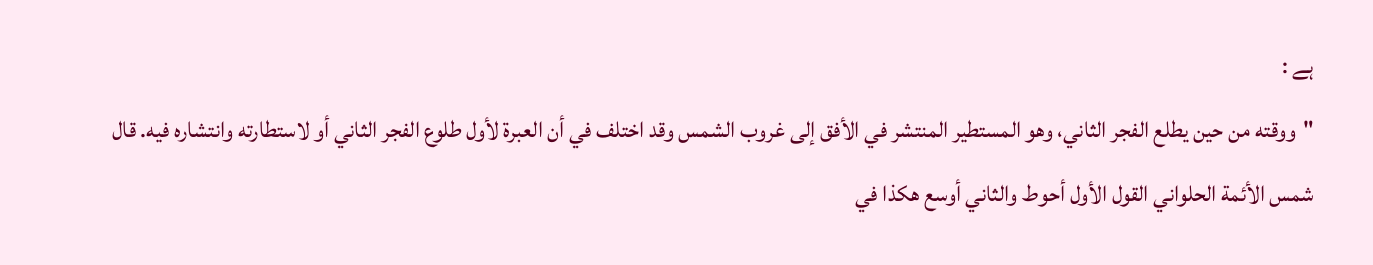ہے :
"ووقته من حين يطلع الفجر الثاني، وهو المستطير المنتشر في الأفق إلى غروب الشمس وقد اختلف في أن العبرة لأول طلوع الفجر الثاني أو لاستطارته وانتشاره فيه. قال شمس الأئمة الحلواني القول الأول أحوط والثاني أوسع هكذا في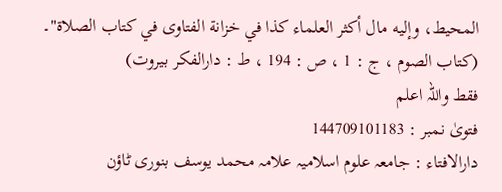المحيط، وإليه مال أكثر العلماء كذا في خزانة الفتاوى في كتاب الصلاة"۔
(کتاب الصوم ، ج : 1 ، ص : 194 ، ط : دارالفکر بیروت)
فقط واللہ اعلم
فتویٰ نمبر : 144709101183
دارالافتاء : جامعہ علوم اسلامیہ علامہ محمد یوسف بنوری ٹاؤن